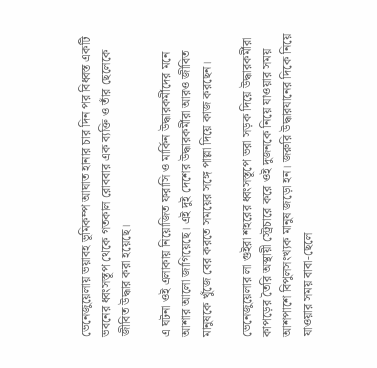ভেনেজুয়েলায় ভয়াবহ ভূমিকম্প আঘাত হানার চার দিন পর বিধ্বস্ত একটি ভবনের ধ্বংসস্তূপ থেকে গতকাল রোববার এক ব্যক্তি ও তাঁর ছেলেকে জীবিত উদ্ধার করা হয়েছে।

এ ঘটনা ওই এলাকায় নিয়োজিত ফরাসি ও মার্কিন উদ্ধারকর্মীদের মনে আশার আলো জাগিয়েছে। এই দুই দেশের উদ্ধারকর্মীরা আরও জীবিত মানুষকে খুঁজে বের করতে সময়ের সঙ্গে পাল্লা দিয়ে কাজ করছেন।

ভেনেজুয়েলার লা গুইরা শহরের ধ্বংসস্তূপে ভরা সড়ক দিয়ে উদ্ধারকর্মীরা কাপড়ের তৈরি অস্থায়ী স্ট্রেচারে করে ওই দুজনকে নিয়ে যাওয়ার সময় আশপাশে বিপুলসংখ্যক মানুষ জড়ো হন। জরুরি উদ্ধারযানের দিকে নিয়ে যাওয়ার সময় বাবা-ছেলে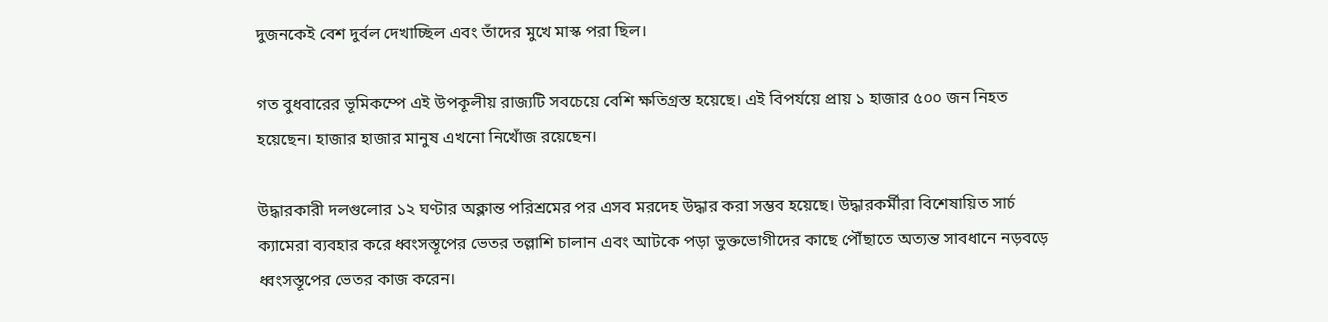দুজনকেই বেশ দুর্বল দেখাচ্ছিল এবং তাঁদের মুখে মাস্ক পরা ছিল।

গত বুধবারের ভূমিকম্পে এই উপকূলীয় রাজ্যটি সবচেয়ে বেশি ক্ষতিগ্রস্ত হয়েছে। এই বিপর্যয়ে প্রায় ১ হাজার ৫০০ জন নিহত হয়েছেন। হাজার হাজার মানুষ এখনো নিখোঁজ রয়েছেন।

উদ্ধারকারী দলগুলোর ১২ ঘণ্টার অক্লান্ত পরিশ্রমের পর এসব মরদেহ উদ্ধার করা সম্ভব হয়েছে। উদ্ধারকর্মীরা বিশেষায়িত সার্চ ক্যামেরা ব্যবহার করে ধ্বংসস্তূপের ভেতর তল্লাশি চালান এবং আটকে পড়া ভুক্তভোগীদের কাছে পৌঁছাতে অত্যন্ত সাবধানে নড়বড়ে ধ্বংসস্তূপের ভেতর কাজ করেন।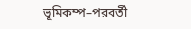ভূমিকম্প–পরবর্তী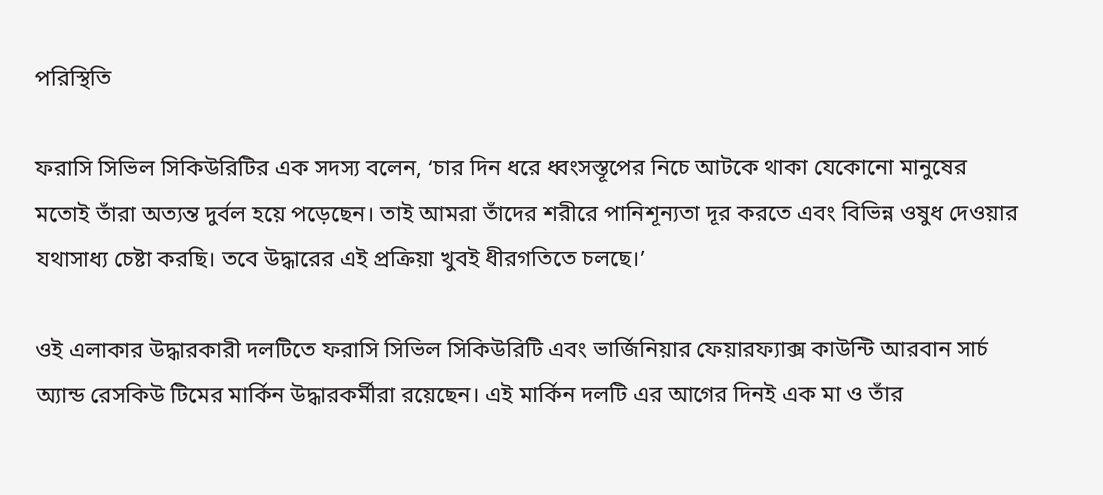পরিস্থিতি

ফরাসি সিভিল সিকিউরিটির এক সদস্য বলেন, ‘চার দিন ধরে ধ্বংসস্তূপের নিচে আটকে থাকা যেকোনো মানুষের মতোই তাঁরা অত্যন্ত দুর্বল হয়ে পড়েছেন। তাই আমরা তাঁদের শরীরে পানিশূন্যতা দূর করতে এবং বিভিন্ন ওষুধ দেওয়ার যথাসাধ্য চেষ্টা করছি। তবে উদ্ধারের এই প্রক্রিয়া খুবই ধীরগতিতে চলছে।’

ওই এলাকার উদ্ধারকারী দলটিতে ফরাসি সিভিল সিকিউরিটি এবং ভার্জিনিয়ার ফেয়ারফ্যাক্স কাউন্টি আরবান সার্চ অ্যান্ড রেসকিউ টিমের মার্কিন উদ্ধারকর্মীরা রয়েছেন। এই মার্কিন দলটি এর আগের দিনই এক মা ও তাঁর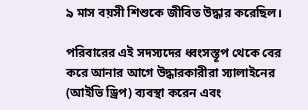৯ মাস বয়সী শিশুকে জীবিত উদ্ধার করেছিল।

পরিবারের এই সদস্যদের ধ্বংসস্তূপ থেকে বের করে আনার আগে উদ্ধারকারীরা স্যালাইনের (আইভি ড্রিপ) ব্যবস্থা করেন এবং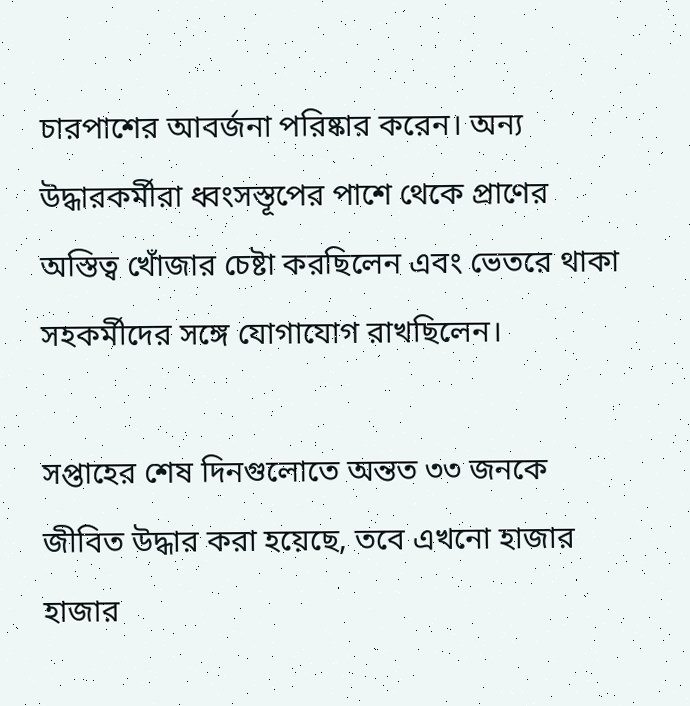চারপাশের আবর্জনা পরিষ্কার করেন। অন্য উদ্ধারকর্মীরা ধ্বংসস্তূপের পাশে থেকে প্রাণের অস্তিত্ব খোঁজার চেষ্টা করছিলেন এবং ভেতরে থাকা সহকর্মীদের সঙ্গে যোগাযোগ রাখছিলেন।

সপ্তাহের শেষ দিনগুলোতে অন্তত ৩৩ জনকে জীবিত উদ্ধার করা হয়েছে, তবে এখনো হাজার হাজার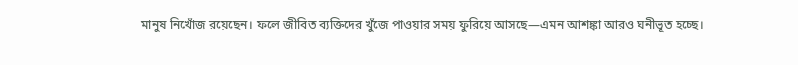মানুষ নিখোঁজ রয়েছেন। ফলে জীবিত ব্যক্তিদের খুঁজে পাওয়ার সময় ফুরিয়ে আসছে—এমন আশঙ্কা আরও ঘনীভূত হচ্ছে।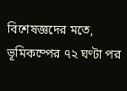বিশেষজ্ঞদের মতে, ভূমিকম্পের ৭২ ঘণ্টা পর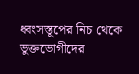ধ্বংসস্তূপের নিচ থেকে ভুক্তভোগীদের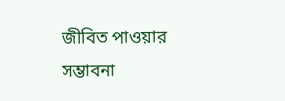জীবিত পাওয়ার সম্ভাবনা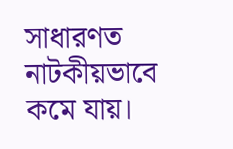সাধারণত নাটকীয়ভাবে কমে যায়।